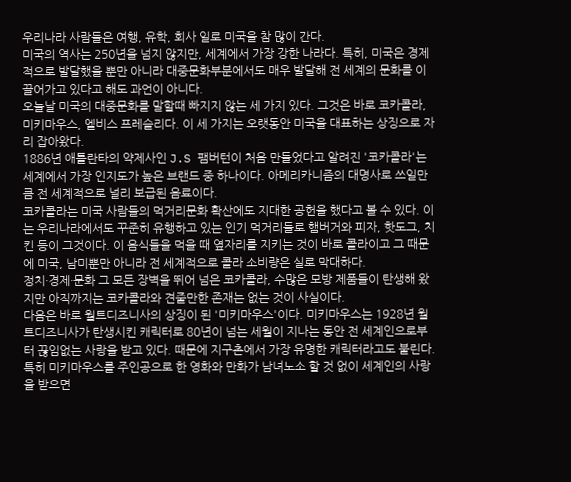우리나라 사람들은 여행, 유학, 회사 일로 미국을 참 많이 간다.
미국의 역사는 250년을 넘지 않지만, 세계에서 가장 강한 나라다. 특히, 미국은 경제적으로 발달했을 뿐만 아니라 대중문화부분에서도 매우 발달해 전 세계의 문화를 이끌어가고 있다고 해도 과언이 아니다.
오늘날 미국의 대중문화를 말할때 빠지지 않는 세 가지 있다. 그것은 바로 코카콜라, 미키마우스, 엘비스 프레슬리다. 이 세 가지는 오랫동안 미국을 대표하는 상징으로 자리 잡아왔다.
1886년 애틀란타의 약제사인 J.S 팸버턴이 처음 만들었다고 알려진 '코카콜라'는 세계에서 가장 인지도가 높은 브랜드 중 하나이다. 아메리카니즘의 대명사로 쓰일만큼 전 세계적으로 널리 보급된 음료이다.
코카콜라는 미국 사람들의 먹거리문화 확산에도 지대한 공헌을 했다고 볼 수 있다. 이는 우리나라에서도 꾸준히 유행하고 있는 인기 먹거리들로 햄버거와 피자, 핫도그, 치킨 등이 그것이다. 이 음식들을 먹을 때 옆자리를 지키는 것이 바로 콜라이고 그 때문에 미국, 남미뿐만 아니라 전 세계적으로 콜라 소비량은 실로 막대하다.
정치·경제·문화 그 모든 장벽을 뛰어 넘은 코카콜라, 수많은 모방 제품들이 탄생해 왔지만 아직까지는 코카콜라와 견줄만한 존재는 없는 것이 사실이다.
다음은 바로 월트디즈니사의 상징이 된 '미키마우스'이다. 미키마우스는 1928년 월트디즈니사가 탄생시킨 캐릭터로 80년이 넘는 세월이 지나는 동안 전 세계인으로부터 끊임없는 사랑을 받고 있다. 때문에 지구촌에서 가장 유명한 캐릭터라고도 불린다.
특히 미키마우스를 주인공으로 한 영화와 만화가 남녀노소 할 것 없이 세계인의 사랑을 받으면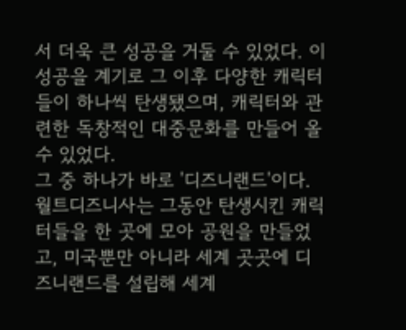서 더욱 큰 성공을 거둘 수 있었다. 이 성공을 계기로 그 이후 다양한 캐릭터들이 하나씩 탄생됐으며, 캐릭터와 관련한 독창적인 대중문화를 만들어 올 수 있었다.
그 중 하나가 바로 '디즈니랜드'이다. 월트디즈니사는 그동안 탄생시킨 캐릭터들을 한 곳에 모아 공원을 만들었고, 미국뿐만 아니라 세계 곳곳에 디즈니랜드를 설립해 세계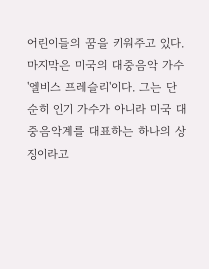어린이들의 꿈을 키워주고 있다.
마지막은 미국의 대중음악 가수 '엘비스 프레슬리'이다. 그는 단순히 인기 가수가 아니라 미국 대중음악계를 대표하는 하나의 상징이라고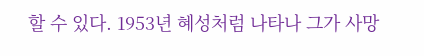할 수 있다. 1953년 혜성처럼 나타나 그가 사망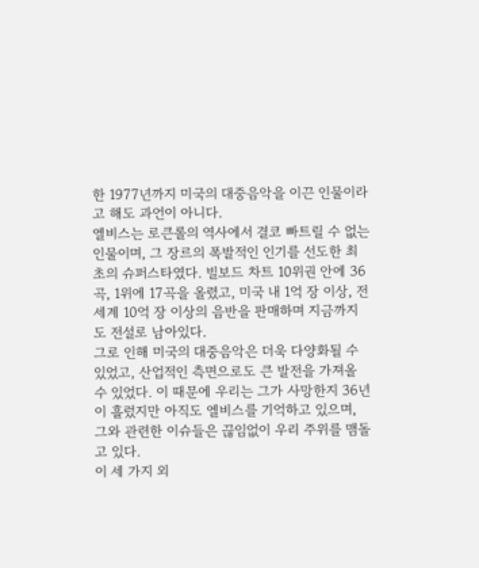한 1977년까지 미국의 대중음악을 이끈 인물이라고 해도 과언이 아니다.
엘비스는 로큰롤의 역사에서 결코 빠트릴 수 없는 인물이며, 그 장르의 폭발적인 인기를 선도한 최초의 슈퍼스타였다. 빌보드 차트 10위권 안에 36곡, 1위에 17곡을 올렸고, 미국 내 1억 장 이상, 전 세계 10억 장 이상의 음반을 판매하며 지금까지도 전설로 남아있다.
그로 인해 미국의 대중음악은 더욱 다양화될 수 있었고, 산업적인 측면으로도 큰 발전을 가져올 수 있었다. 이 때문에 우리는 그가 사망한지 36년이 흘렀지만 아직도 엘비스를 기억하고 있으며, 그와 관련한 이슈들은 끊임없이 우리 주위를 맴돌고 있다.
이 세 가지 외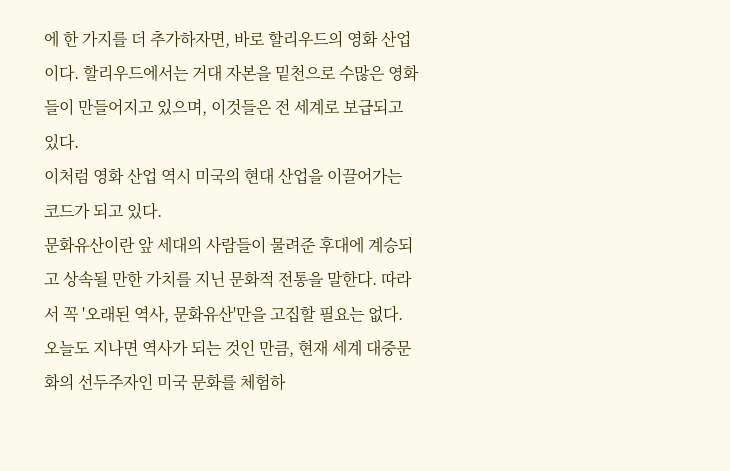에 한 가지를 더 추가하자면, 바로 할리우드의 영화 산업이다. 할리우드에서는 거대 자본을 밑천으로 수많은 영화들이 만들어지고 있으며, 이것들은 전 세계로 보급되고 있다.
이처럼 영화 산업 역시 미국의 현대 산업을 이끌어가는 코드가 되고 있다.
문화유산이란 앞 세대의 사람들이 물려준 후대에 계승되고 상속될 만한 가치를 지닌 문화적 전통을 말한다. 따라서 꼭 '오래된 역사, 문화유산'만을 고집할 필요는 없다. 오늘도 지나면 역사가 되는 것인 만큼, 현재 세계 대중문화의 선두주자인 미국 문화를 체험하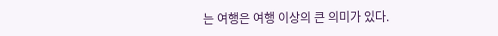는 여행은 여행 이상의 큰 의미가 있다.